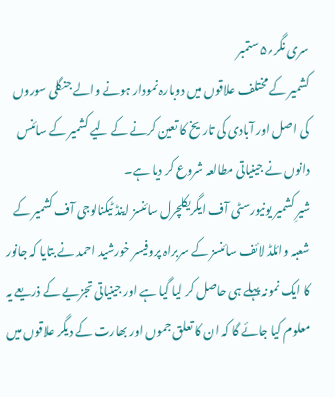سری نگر؍۵ ستمبر
کشمیر کے مختلف علاقوں میں دوبارہ نمودار ہونے والے جنگلی سوروں کی اصل اور آبادی کی تاریخ کا تعین کرنے کے لیے کشمیر کے سائنس دانوں نے جینیاتی مطالعہ شروع کر دیا ہے۔
شیرِ کشمیر یونیورسٹی آف ایگریکلچرل سائنسز اینڈ ٹیکنالوجی آف کشمیر کے شعبہ وائلڈ لائف سائنسز کے سربراہ پروفیسر خورشید احمد نے بتایا کہ جانور کا ایک نمونہ پہلے ہی حاصل کر لیا گیا ہے اور جینیاتی تجزیے کے ذریعے یہ معلوم کیا جائے گا کہ ان کا تعلق جموں اور بھارت کے دیگر علاقوں میں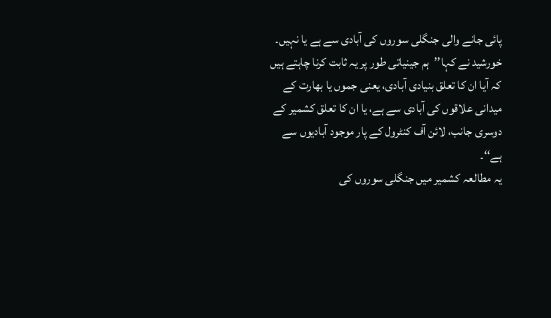پائی جانے والی جنگلی سوروں کی آبادی سے ہے یا نہیں۔
خورشید نے کہا’’ہم جینیاتی طور پر یہ ثابت کرنا چاہتے ہیں کہ آیا ان کا تعلق بنیادی آبادی، یعنی جموں یا بھارت کے میدانی علاقوں کی آبادی سے ہے، یا ان کا تعلق کشمیر کے دوسری جانب، لائن آف کنٹرول کے پار موجود آبادیوں سے ہے‘‘۔
یہ مطالعہ کشمیر میں جنگلی سوروں کی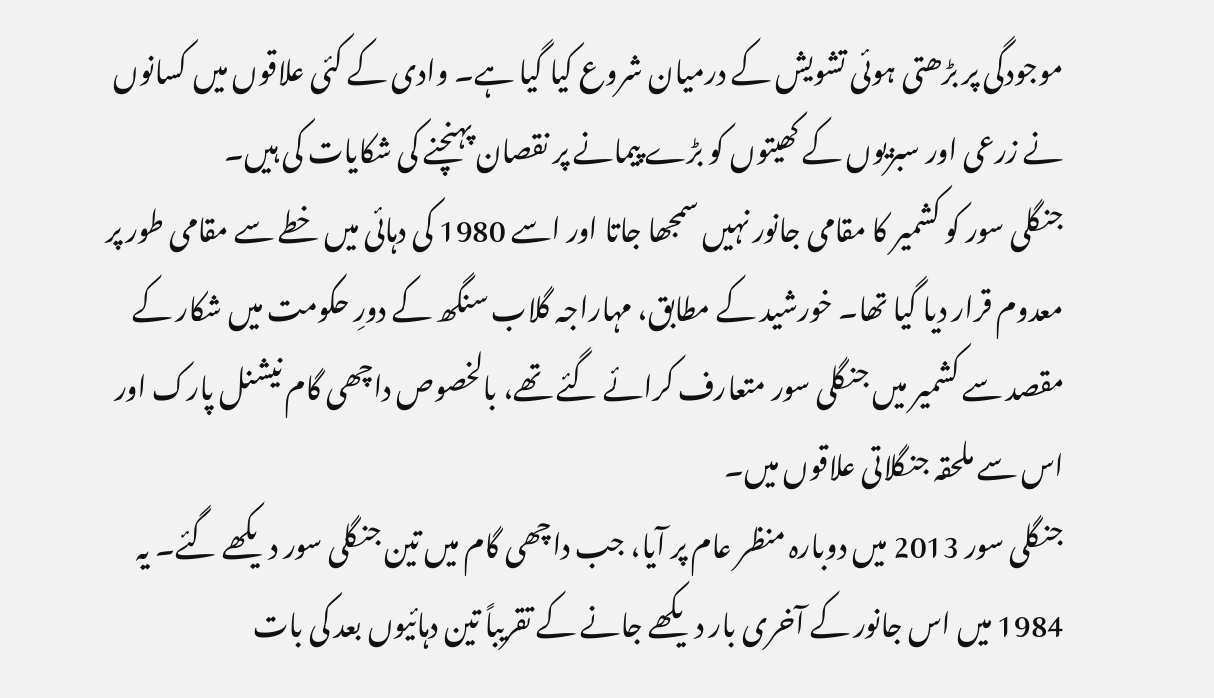موجودگی پر بڑھتی ہوئی تشویش کے درمیان شروع کیا گیا ہے۔ وادی کے کئی علاقوں میں کسانوں نے زرعی اور سبزیوں کے کھیتوں کو بڑے پیمانے پر نقصان پہنچنے کی شکایات کی ہیں۔
جنگلی سور کو کشمیر کا مقامی جانور نہیں سمجھا جاتا اور اسے 1980 کی دہائی میں خطے سے مقامی طور پر معدوم قرار دیا گیا تھا۔ خورشید کے مطابق، مہاراجہ گلاب سنگھ کے دورِ حکومت میں شکار کے مقصد سے کشمیر میں جنگلی سور متعارف کرائے گئے تھے، بالخصوص داچھی گام نیشنل پارک اور اس سے ملحقہ جنگلاتی علاقوں میں۔
جنگلی سور 2013 میں دوبارہ منظر عام پر آیا، جب داچھی گام میں تین جنگلی سور دیکھے گئے۔ یہ 1984 میں اس جانور کے آخری بار دیکھے جانے کے تقریباً تین دہائیوں بعد کی بات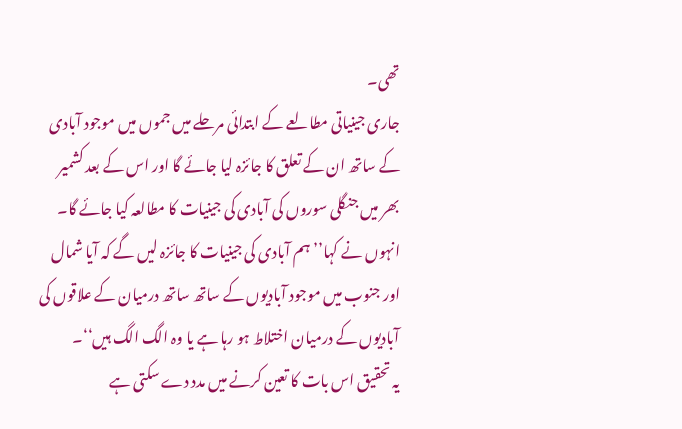تھی۔
جاری جینیاتی مطالعے کے ابتدائی مرحلے میں جموں میں موجود آبادی کے ساتھ ان کے تعلق کا جائزہ لیا جائے گا اور اس کے بعد کشمیر بھر میں جنگلی سوروں کی آبادی کی جینیات کا مطالعہ کیا جائے گا۔
انہوں نے کہا’’ہم آبادی کی جینیات کا جائزہ لیں گے کہ آیا شمال اور جنوب میں موجود آبادیوں کے ساتھ ساتھ درمیان کے علاقوں کی آبادیوں کے درمیان اختلاط ہو رہا ہے یا وہ الگ الگ ہیں‘‘۔
یہ تحقیق اس بات کا تعین کرنے میں مدد دے سکتی ہے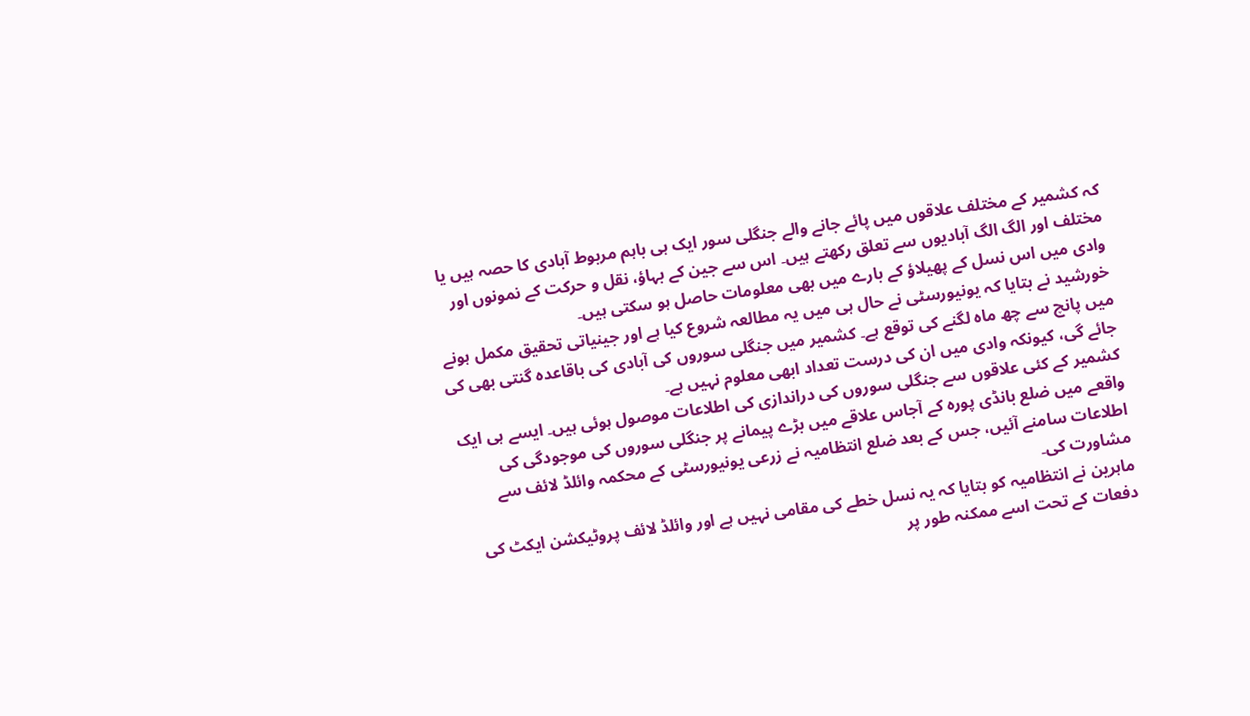کہ کشمیر کے مختلف علاقوں میں پائے جانے والے جنگلی سور ایک ہی باہم مربوط آبادی کا حصہ ہیں یا مختلف اور الگ الگ آبادیوں سے تعلق رکھتے ہیں۔ اس سے جین کے بہاؤ، نقل و حرکت کے نمونوں اور وادی میں اس نسل کے پھیلاؤ کے بارے میں بھی معلومات حاصل ہو سکتی ہیں۔
خورشید نے بتایا کہ یونیورسٹی نے حال ہی میں یہ مطالعہ شروع کیا ہے اور جینیاتی تحقیق مکمل ہونے میں پانچ سے چھ ماہ لگنے کی توقع ہے۔ کشمیر میں جنگلی سوروں کی آبادی کی باقاعدہ گنتی بھی کی جائے گی، کیونکہ وادی میں ان کی درست تعداد ابھی معلوم نہیں ہے۔
کشمیر کے کئی علاقوں سے جنگلی سوروں کی دراندازی کی اطلاعات موصول ہوئی ہیں۔ ایسے ہی ایک واقعے میں ضلع بانڈی پورہ کے آجاس علاقے میں بڑے پیمانے پر جنگلی سوروں کی موجودگی کی اطلاعات سامنے آئیں، جس کے بعد ضلع انتظامیہ نے زرعی یونیورسٹی کے محکمہ وائلڈ لائف سے مشاورت کی۔
ماہرین نے انتظامیہ کو بتایا کہ یہ نسل خطے کی مقامی نہیں ہے اور وائلڈ لائف پروٹیکشن ایکٹ کی دفعات کے تحت اسے ممکنہ طور پر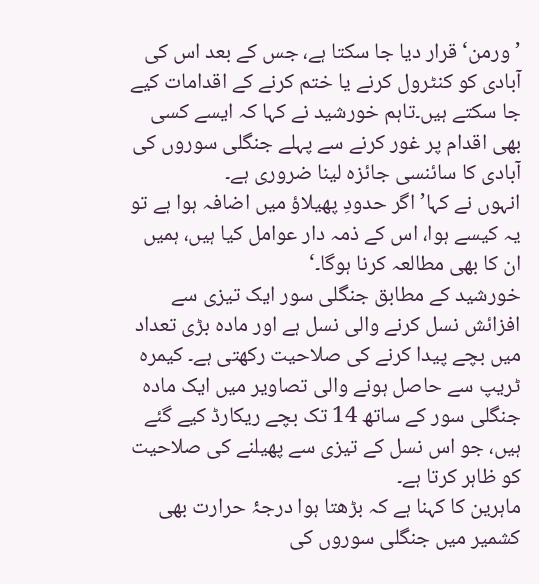’ورمن‘ قرار دیا جا سکتا ہے، جس کے بعد اس کی آبادی کو کنٹرول کرنے یا ختم کرنے کے اقدامات کیے جا سکتے ہیں۔تاہم خورشید نے کہا کہ ایسے کسی بھی اقدام پر غور کرنے سے پہلے جنگلی سوروں کی آبادی کا سائنسی جائزہ لینا ضروری ہے۔
انہوں نے کہا’اگر حدودِ پھیلاؤ میں اضافہ ہوا ہے تو یہ کیسے ہوا، اس کے ذمہ دار عوامل کیا ہیں، ہمیں ان کا بھی مطالعہ کرنا ہوگا۔‘
خورشید کے مطابق جنگلی سور ایک تیزی سے افزائش نسل کرنے والی نسل ہے اور مادہ بڑی تعداد میں بچے پیدا کرنے کی صلاحیت رکھتی ہے۔ کیمرہ ٹریپ سے حاصل ہونے والی تصاویر میں ایک مادہ جنگلی سور کے ساتھ 14 تک بچے ریکارڈ کیے گئے ہیں، جو اس نسل کے تیزی سے پھیلنے کی صلاحیت کو ظاہر کرتا ہے۔
ماہرین کا کہنا ہے کہ بڑھتا ہوا درجۂ حرارت بھی کشمیر میں جنگلی سوروں کی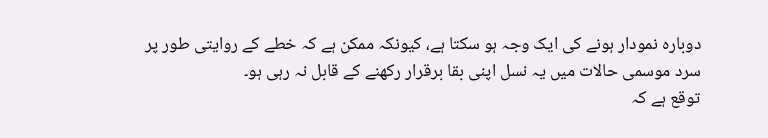دوبارہ نمودار ہونے کی ایک وجہ ہو سکتا ہے، کیونکہ ممکن ہے کہ خطے کے روایتی طور پر سرد موسمی حالات میں یہ نسل اپنی بقا برقرار رکھنے کے قابل نہ رہی ہو۔
توقع ہے کہ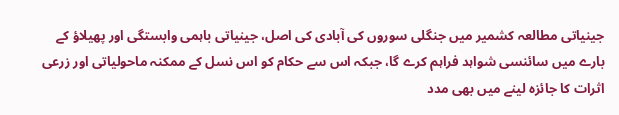جینیاتی مطالعہ کشمیر میں جنگلی سوروں کی آبادی کی اصل، جینیاتی باہمی وابستگی اور پھیلاؤ کے بارے میں سائنسی شواہد فراہم کرے گا، جبکہ اس سے حکام کو اس نسل کے ممکنہ ماحولیاتی اور زرعی اثرات کا جائزہ لینے میں بھی مدد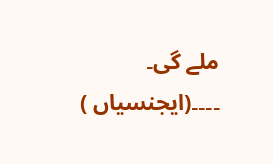ملے گی۔
۔۔۔۔(ایجنسیاں )